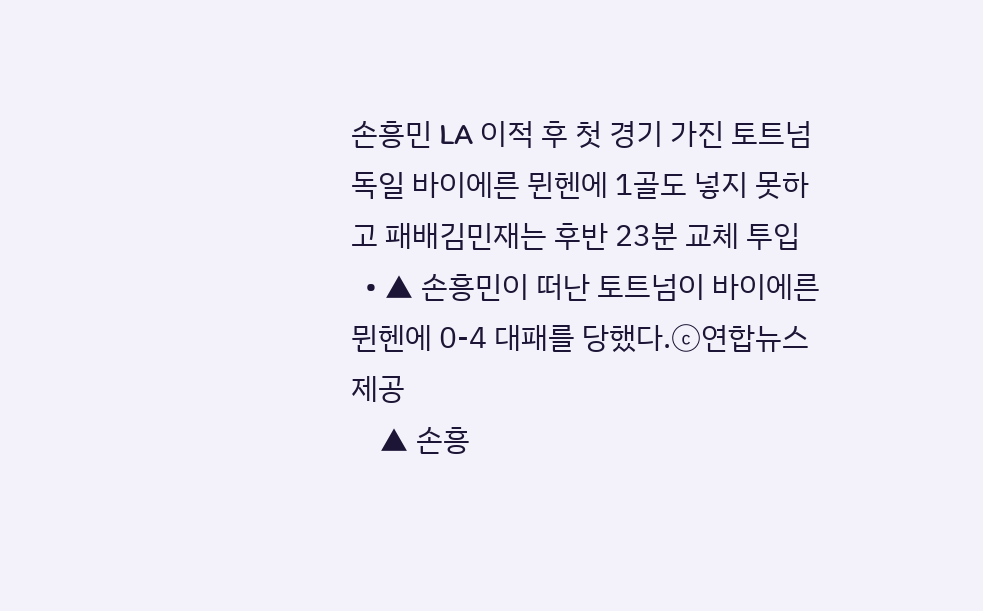손흥민 LA 이적 후 첫 경기 가진 토트넘독일 바이에른 뮌헨에 1골도 넣지 못하고 패배김민재는 후반 23분 교체 투입
  • ▲ 손흥민이 떠난 토트넘이 바이에른 뮌헨에 0-4 대패를 당했다.ⓒ연합뉴스 제공
    ▲ 손흥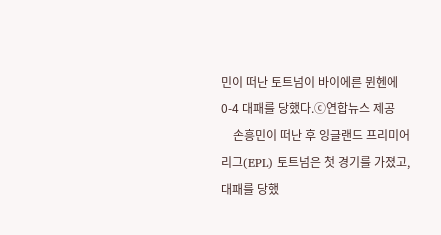민이 떠난 토트넘이 바이에른 뮌헨에 0-4 대패를 당했다.ⓒ연합뉴스 제공
    손흥민이 떠난 후 잉글랜드 프리미어리그(EPL) 토트넘은 첫 경기를 가졌고, 대패를 당했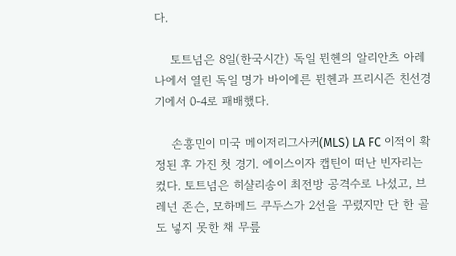다.

    토트넘은 8일(한국시간) 독일 뮌헨의 알리안츠 아레나에서 열린 독일 명가 바이에른 뮌헨과 프리시즌 친선경기에서 0-4로 패배했다.

    손흥민이 미국 메이저리그사커(MLS) LA FC 이적이 확정된 후 가진 첫 경기. 에이스이자 캡틴이 떠난 빈자리는 컸다. 토트넘은 히샬리송이 최전방 공격수로 나섰고, 브레넌 존슨, 모하메드 쿠두스가 2선을 꾸렸지만 단 한 골도 넣지 못한 채 무릎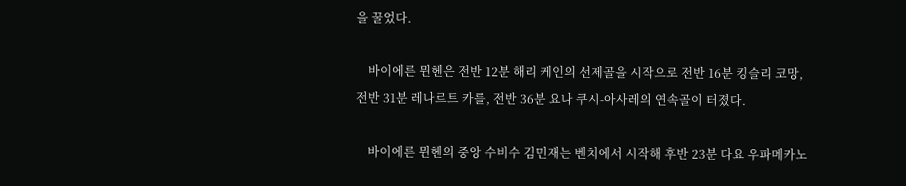을 꿀었다.

    바이에른 뮌헨은 전반 12분 해리 케인의 선제골을 시작으로 전반 16분 킹슬리 코망, 전반 31분 레나르트 카를, 전반 36분 요나 쿠시-아사레의 연속골이 터졌다.

    바이에른 뮌헨의 중앙 수비수 김민재는 벤치에서 시작해 후반 23분 다요 우파메카노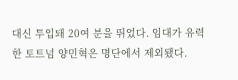대신 투입돼 20여 분을 뛰었다. 임대가 유력한 토트넘 양민혁은 명단에서 제외됐다.